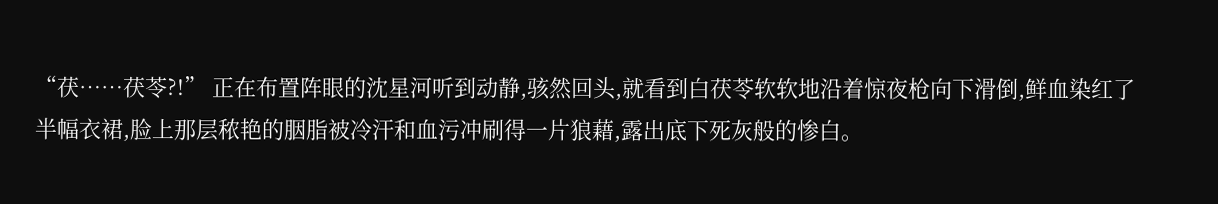“茯……茯苓?!” 正在布置阵眼的沈星河听到动静,骇然回头,就看到白茯苓软软地沿着惊夜枪向下滑倒,鲜血染红了半幅衣裙,脸上那层秾艳的胭脂被冷汗和血污冲刷得一片狼藉,露出底下死灰般的惨白。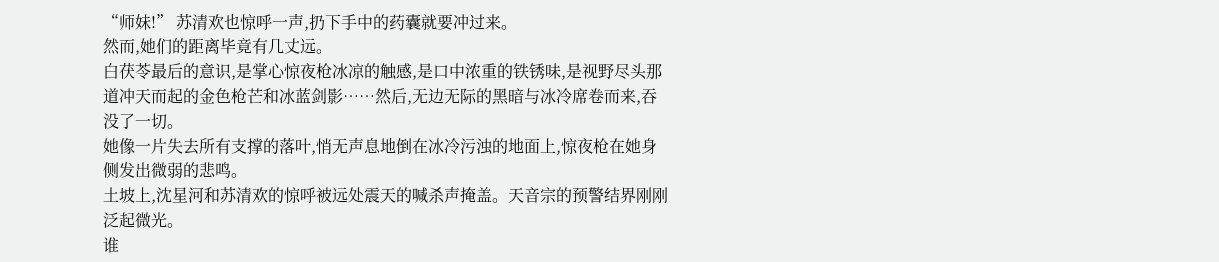“师妹!” 苏清欢也惊呼一声,扔下手中的药囊就要冲过来。
然而,她们的距离毕竟有几丈远。
白茯苓最后的意识,是掌心惊夜枪冰凉的触感,是口中浓重的铁锈味,是视野尽头那道冲天而起的金色枪芒和冰蓝剑影……然后,无边无际的黑暗与冰冷席卷而来,吞没了一切。
她像一片失去所有支撑的落叶,悄无声息地倒在冰冷污浊的地面上,惊夜枪在她身侧发出微弱的悲鸣。
土坡上,沈星河和苏清欢的惊呼被远处震天的喊杀声掩盖。天音宗的预警结界刚刚泛起微光。
谁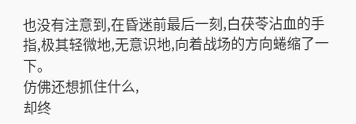也没有注意到,在昏迷前最后一刻,白茯苓沾血的手指,极其轻微地,无意识地,向着战场的方向蜷缩了一下。
仿佛还想抓住什么,
却终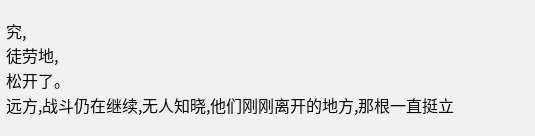究,
徒劳地,
松开了。
远方,战斗仍在继续,无人知晓,他们刚刚离开的地方,那根一直挺立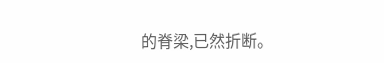的脊梁,已然折断。